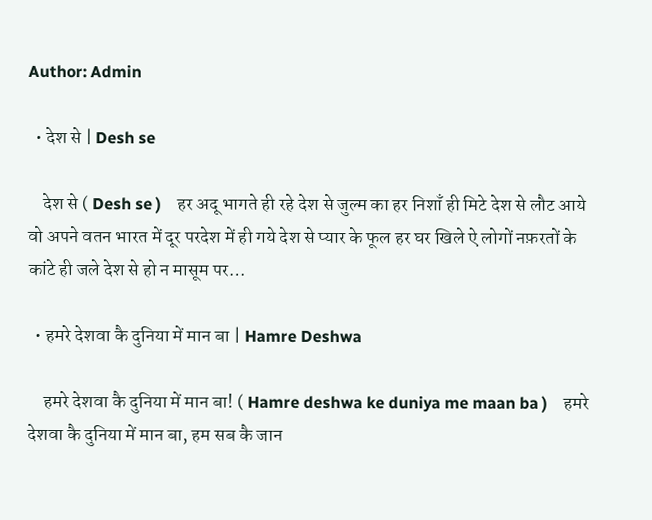Author: Admin

  • देश से | Desh se

    देश से ( Desh se )    हर अदू भागते ही रहे देश से जुल्म का हर निशाँ ही मिटे देश से लौट आये वो अपने वतन भारत में दूर परदेश में ही गये देश से प्यार के फूल हर घर खिले ऐ लोगों नफ़रतों के कांटे ही जले देश से हो न मासूम पर…

  • हमरे देशवा कै दुनिया में मान बा | Hamre Deshwa

    हमरे देशवा कै दुनिया में मान बा! ( Hamre deshwa ke duniya me maan ba )    हमरे देशवा कै दुनिया में मान बा, हम सब कै जान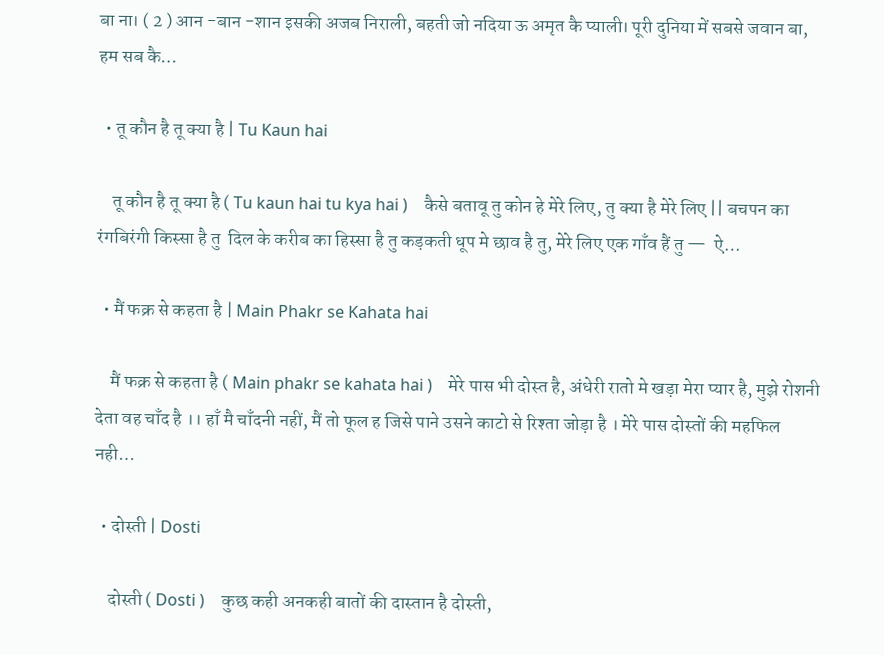बा ना। ( 2 ) आन -बान -शान इसकी अजब निराली, बहती जो नदिया ऊ अमृत कै प्याली। पूरी दुनिया में सबसे जवान बा, हम सब कै…

  • तू कौन है तू क्या है | Tu Kaun hai

    तू कौन है तू क्या है ( Tu kaun hai tu kya hai )    कैसे बतावू तु कोन हे मेरे लिए, तु क्या है मेरे लिए || बचपन का रंगबिरंगी किस्सा है तु  दिल के करीब का हिस्सा है तु कड़कती धूप मे छाव है तु, मेरे लिए एक गाँव हैं तु —  ऐ…

  • मैं फक्र से कहता है | Main Phakr se Kahata hai

    मैं फक्र से कहता है ( Main phakr se kahata hai )    मेरे पास भी दोस्त है, अंधेरी रातो मे खड़ा मेरा प्यार है, मुझे रोशनी देता वह चाँद है ।। हाँ मै चाँदनी नहीं, मैं तो फूल ह जिसे पाने उसने काटो से रिश्ता जोड़ा है । मेरे पास दोस्तों की महफिल नही…

  • दोस्ती | Dosti

    दोस्ती ( Dosti )    कुछ कही अनकही बातों की दास्तान है दोस्ती,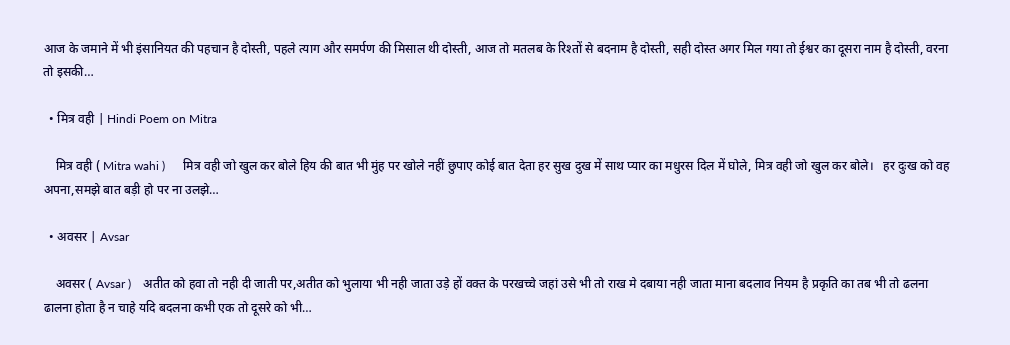आज के जमाने में भी इंसानियत की पहचान है दोस्ती, पहले त्याग और समर्पण की मिसाल थी दोस्ती, आज तो मतलब के रिश्तों से बदनाम है दोस्ती, सही दोस्त अगर मिल गया तो ईश्वर का दूसरा नाम है दोस्ती, वरना तो इसकी…

  • मित्र वही | Hindi Poem on Mitra

    मित्र वही ( Mitra wahi )      मित्र वही जो खुल कर बोले हिय की बात भी मुंह पर खोले नहीं छुपाए कोई बात देता हर सुख दुख में साथ प्यार का मधुरस दिल में घोले, मित्र वही जो खुल कर बोले।   हर दुःख को वह अपना,समझे बात बड़ी हो पर ना उलझे…

  • अवसर | Avsar

    अवसर ( Avsar )    अतीत को हवा तो नही दी जाती पर,अतीत को भुलाया भी नही जाता उड़े हों वक्त के परखच्चे जहां उसे भी तो राख मे दबाया नही जाता माना बदलाव नियम है प्रकृति का तब भी तो ढलना ढालना होता है न चाहे यदि बदलना कभी एक तो दूसरे को भी…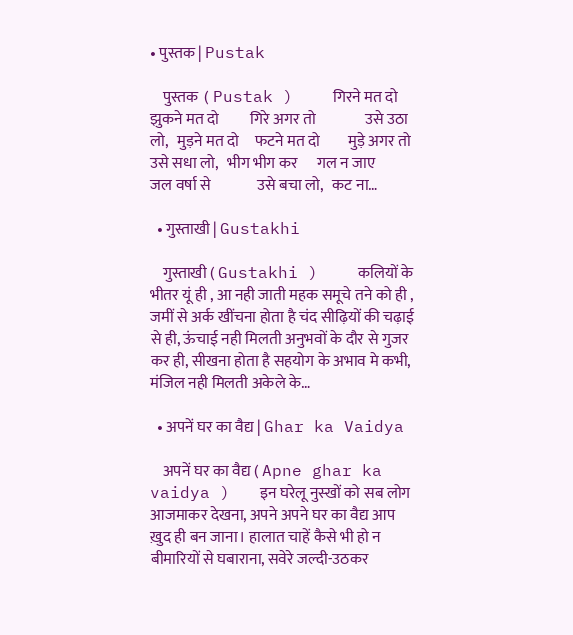• पुस्तक | Pustak

    पुस्तक  ( Pustak )    गिरने मत दो     झुकने मत दो          गिरे अगर तो                उसे उठा लो,   मुड़ने मत दो     फटने मत दो         मुड़े अगर तो              उसे सधा लो,   भीग भीग कर      गल न जाए          जल वर्षा से               उसे बचा लो,   कट ना…

  • गुस्ताखी | Gustakhi

    गुस्ताखी ( Gustakhi )    कलियों के भीतर यूं ही , आ नही जाती महक समूचे तने को ही , जमीं से अर्क खींचना होता है चंद सीढ़ियों की चढ़ाई से ही, ऊंचाई नही मिलती अनुभवों के दौर से गुजर कर ही, सीखना होता है सहयोग के अभाव मे कभी, मंजिल नही मिलती अकेले के…

  • अपनें घर का वैद्य | Ghar ka Vaidya

    अपनें घर का वैद्य ( Apne ghar ka vaidya )   इन घरेलू नुस्खों को सब लोग आजमाकर देखना, अपने अपने घर का वैद्य आप ख़ुद ही बन जाना। हालात चाहें कैसे भी हो न बीमारियों से घबाराना, सवेरे जल्दी-उठकर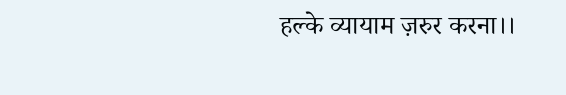हल्के व्यायाम ज़रुर करना।।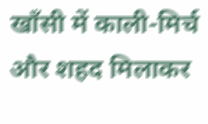खॉंसी में काली-मिर्च और शहद मिलाकर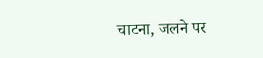चाटना, जलने पर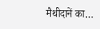मैथीदानें का…